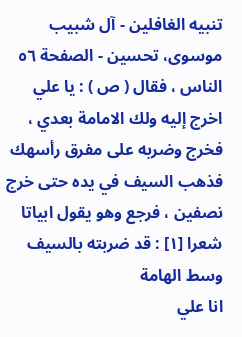تنبيه الغافلين - آل شبیب موسوی، تحسین - الصفحة ٥٦
الناس ، فقال ( ص ) : يا علي اخرج إليه ولك الامامة بعدي ، فخرج وضربه على مفرق رأسهك فذهب السيف في يده حتى خرج نصفين ، فرجع وهو يقول ابياتا شعرا [١] : قد ضربته بالسيف وسط الهامة
انا علي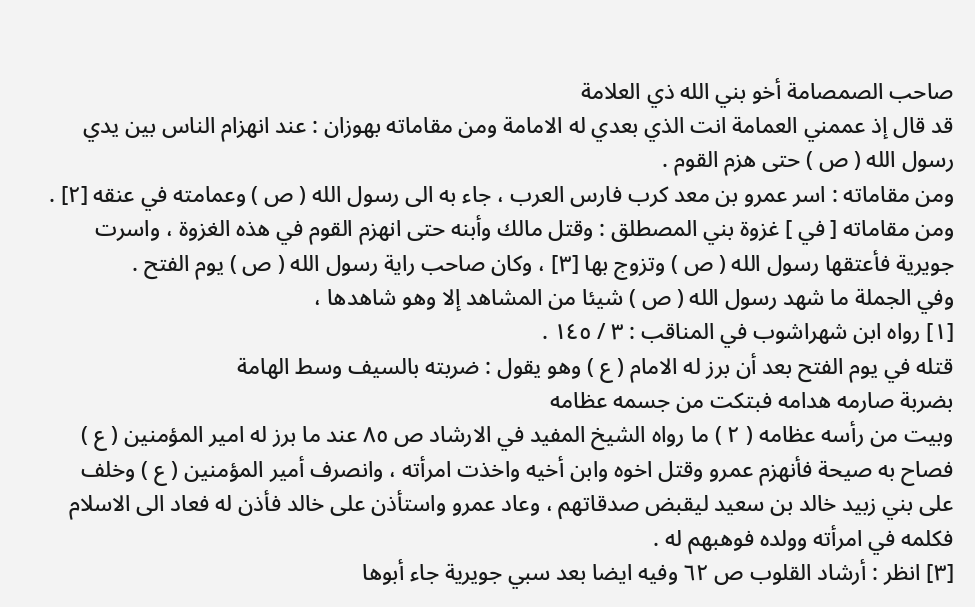صاحب الصمصامة أخو بني الله ذي العلامة
قد قال إذ عممني العمامة انت الذي بعدي له الامامة ومن مقاماته بهوزان : عند انهزام الناس بين يدي رسول الله ( ص ) حتى هزم القوم .
ومن مقاماته : اسر عمرو بن معد كرب فارس العرب ، جاء به الى رسول الله ( ص ) وعمامته في عنقه [٢] .
ومن مقاماته [ في ] غزوة بني المصطلق : وقتل مالك وأبنه حتى انهزم القوم في هذه الغزوة ، واسرت جويرية فأعتقها رسول الله ( ص ) وتزوج بها [٣] ، وكان صاحب راية رسول الله ( ص ) يوم الفتح .
وفي الجملة ما شهد رسول الله ( ص ) شيئا من المشاهد إلا وهو شاهدها ،
[١] رواه ابن شهراشوب في المناقب : ٣ / ١٤٥ .
قتله في يوم الفتح بعد أن برز له الامام ( ع ) وهو يقول : ضربته بالسيف وسط الهامة
بضربة صارمه هدامه فبتكت من جسمه عظامه
وبيت من رأسه عظامه ( ٢ ) ما رواه الشيخ المفيد في الارشاد ص ٨٥ عند ما برز له امير المؤمنين ( ع ) فصاح به صيحة فأنهزم عمرو وقتل اخوه وابن أخيه واخذت امرأته ، وانصرف أمير المؤمنين ( ع ) وخلف على بني زبيد خالد بن سعيد ليقبض صدقاتهم ، وعاد عمرو واستأذن على خالد فأذن له فعاد الى الاسلام فكلمه في امرأته وولده فوهبهم له .
[٣] انظر : أرشاد القلوب ص ٦٢ وفيه ايضا بعد سبي جويرية جاء أبوها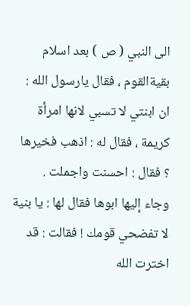الى النبي ( ص ) بعد اسلام بقيةالقوم ، فقال يارسول الله : ان ابنتي لا تسبي لانها امرأة كريمة ، فقال له : اذهب فخيرها ؟ فقال : احسنت واجملت .
وجاء إليها ابوها فقال لها : يا بنية لا تفضحي قومك ! فقالت : قد اخترت الله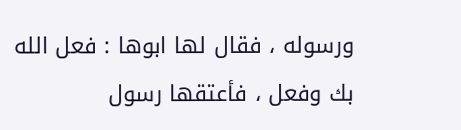ورسوله ، فقال لها ابوها : فعل الله بك وفعل ، فأعتقها رسول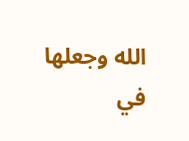الله وجعلها في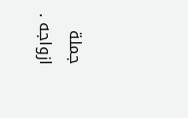جملة ازواجه .